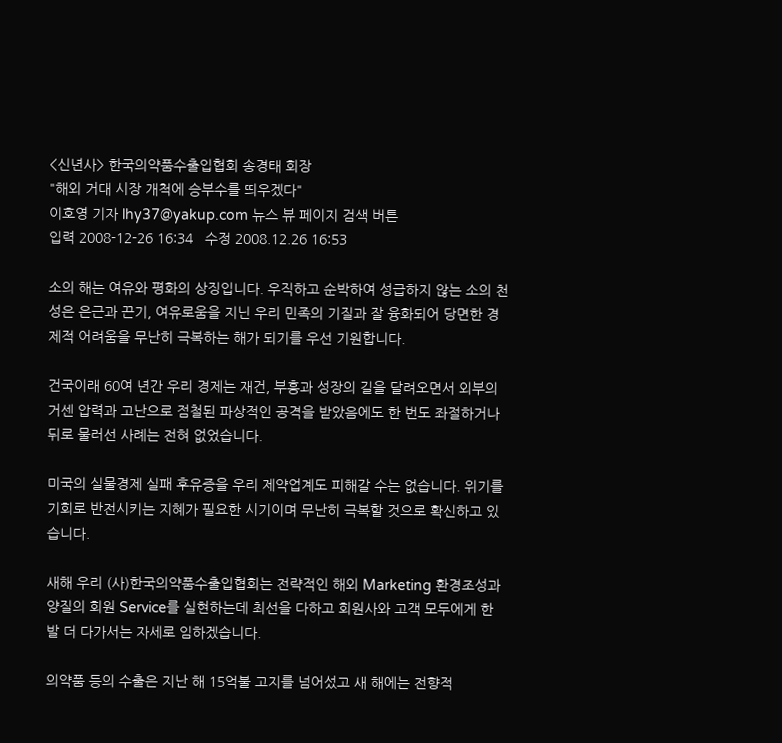<신년사> 한국의약품수출입협회 송경태 회장
"해외 거대 시장 개척에 승부수를 띄우겠다"
이호영 기자 lhy37@yakup.com 뉴스 뷰 페이지 검색 버튼
입력 2008-12-26 16:34   수정 2008.12.26 16:53

소의 해는 여유와 평화의 상징입니다. 우직하고 순박하여 성급하지 않는 소의 천성은 은근과 끈기, 여유로움을 지닌 우리 민족의 기질과 잘 융화되어 당면한 경제적 어려움을 무난히 극복하는 해가 되기를 우선 기원합니다.

건국이래 60여 년간 우리 경제는 재건, 부흥과 성장의 길을 달려오면서 외부의 거센 압력과 고난으로 점철된 파상적인 공격을 받았음에도 한 번도 좌절하거나 뒤로 물러선 사례는 전혀 없었습니다.

미국의 실물경제 실패 후유증을 우리 제약업계도 피해갈 수는 없습니다. 위기를 기회로 반전시키는 지혜가 필요한 시기이며 무난히 극복할 것으로 확신하고 있습니다.

새해 우리 (사)한국의약품수출입협회는 전략적인 해외 Marketing 환경조성과 양질의 회원 Service를 실현하는데 최선을 다하고 회원사와 고객 모두에게 한 발 더 다가서는 자세로 임하겠습니다.

의약품 등의 수출은 지난 해 15억불 고지를 넘어섰고 새 해에는 전향적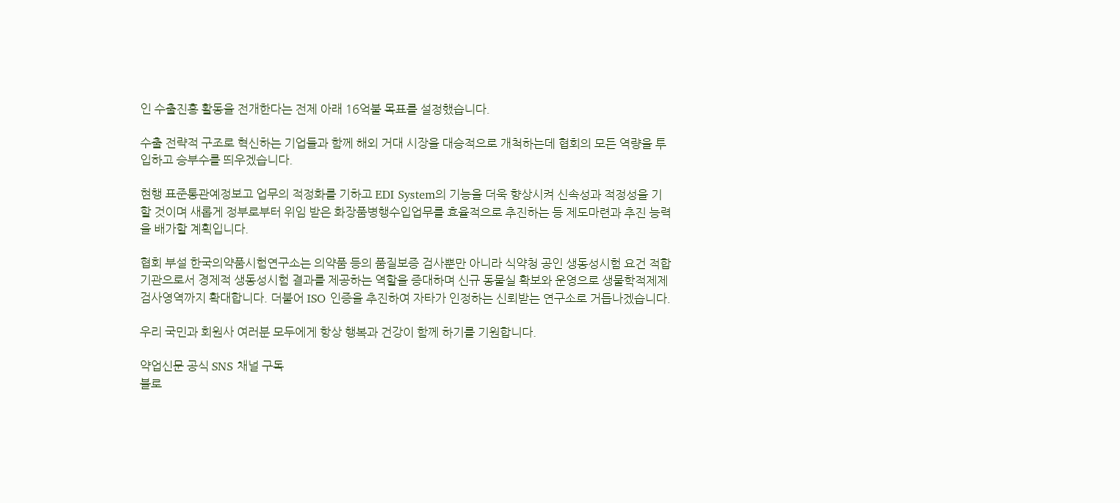인 수출진흥 활동을 전개한다는 전제 아래 16억불 목표를 설정했습니다.

수출 전략적 구조로 혁신하는 기업들과 함께 해외 거대 시장을 대승적으로 개척하는데 협회의 모든 역량을 투입하고 승부수를 띄우겠습니다.

현행 표준통관예정보고 업무의 적정화를 기하고 EDI System의 기능을 더욱 향상시켜 신속성과 적정성을 기할 것이며 새롭게 정부로부터 위임 받은 화장품병행수입업무를 효율적으로 추진하는 등 제도마련과 추진 능력을 배가할 계획입니다.

협회 부설 한국의약품시험연구소는 의약품 등의 품질보증 검사뿐만 아니라 식약청 공인 생동성시험 요건 적합기관으로서 경제적 생동성시험 결과를 제공하는 역할을 증대하며 신규 동물실 확보와 운영으로 생물학적제제 검사영역까지 확대합니다. 더불어 ISO 인증을 추진하여 자타가 인정하는 신뢰받는 연구소로 거듭나겠습니다.

우리 국민과 회원사 여러분 모두에게 항상 행복과 건강이 함께 하기를 기원합니다.

약업신문 공식 SNS 채널 구독
블로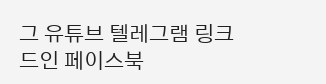그 유튜브 텔레그램 링크드인 페이스북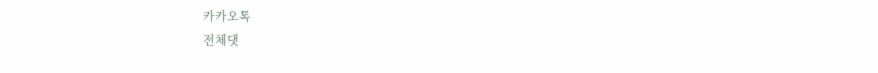카카오톡
전체댓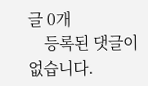글 0개
    등록된 댓글이 없습니다.